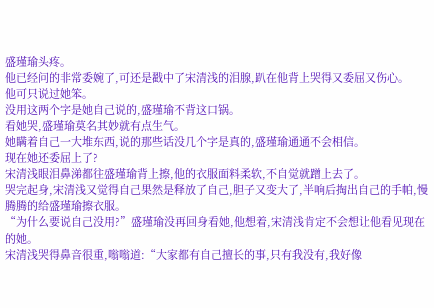盛瑾瑜头疼。
他已经问的非常委婉了,可还是戳中了宋清浅的泪腺,趴在他背上哭得又委屈又伤心。
他可只说过她笨。
没用这两个字是她自己说的,盛瑾瑜不背这口锅。
看她哭,盛瑾瑜莫名其妙就有点生气。
她瞒着自己一大堆东西,说的那些话没几个字是真的,盛瑾瑜通通不会相信。
现在她还委屈上了?
宋清浅眼泪鼻涕都往盛瑾瑜背上擦,他的衣服面料柔软,不自觉就蹭上去了。
哭完起身,宋清浅又觉得自己果然是释放了自己,胆子又变大了,半响后掏出自己的手帕,慢腾腾的给盛瑾瑜擦衣服。
“为什么要说自己没用?”盛瑾瑜没再回身看她,他想着,宋清浅肯定不会想让他看见现在的她。
宋清浅哭得鼻音很重,嗡嗡道:“大家都有自己擅长的事,只有我没有,我好像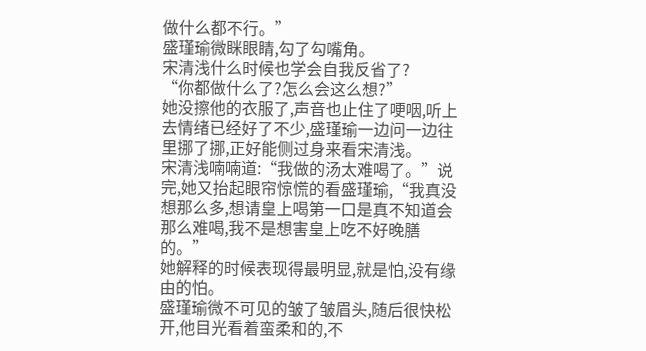做什么都不行。”
盛瑾瑜微眯眼睛,勾了勾嘴角。
宋清浅什么时候也学会自我反省了?
“你都做什么了?怎么会这么想?”
她没擦他的衣服了,声音也止住了哽咽,听上去情绪已经好了不少,盛瑾瑜一边问一边往里挪了挪,正好能侧过身来看宋清浅。
宋清浅喃喃道:“我做的汤太难喝了。”说完,她又抬起眼帘惊慌的看盛瑾瑜,“我真没想那么多,想请皇上喝第一口是真不知道会那么难喝,我不是想害皇上吃不好晚膳的。”
她解释的时候表现得最明显,就是怕,没有缘由的怕。
盛瑾瑜微不可见的皱了皱眉头,随后很快松开,他目光看着蛮柔和的,不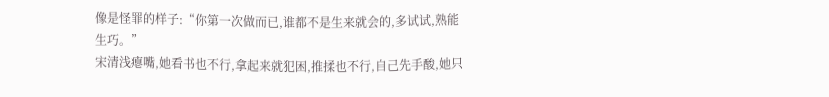像是怪罪的样子:“你第一次做而已,谁都不是生来就会的,多试试,熟能生巧。”
宋清浅瘪嘴,她看书也不行,拿起来就犯困,推揉也不行,自己先手酸,她只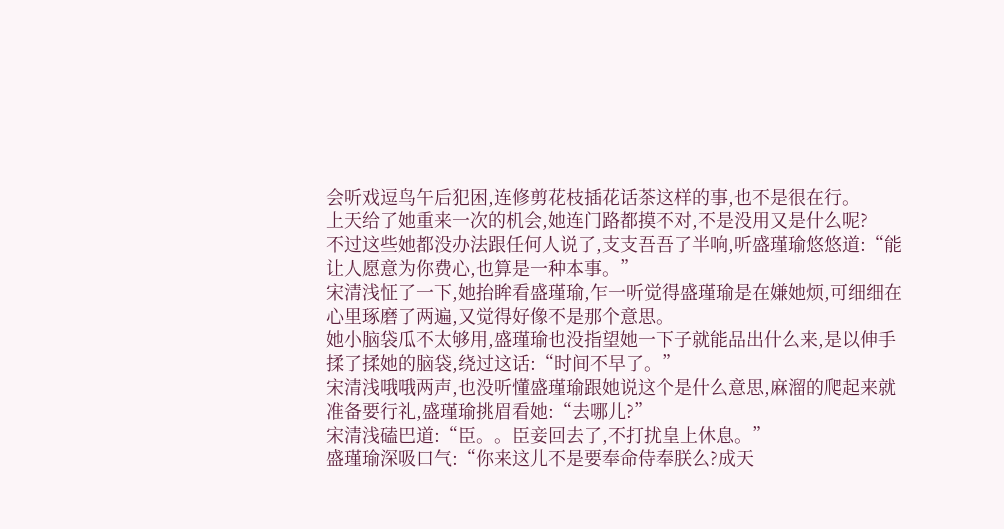会听戏逗鸟午后犯困,连修剪花枝插花话茶这样的事,也不是很在行。
上天给了她重来一次的机会,她连门路都摸不对,不是没用又是什么呢?
不过这些她都没办法跟任何人说了,支支吾吾了半响,听盛瑾瑜悠悠道:“能让人愿意为你费心,也算是一种本事。”
宋清浅怔了一下,她抬眸看盛瑾瑜,乍一听觉得盛瑾瑜是在嫌她烦,可细细在心里琢磨了两遍,又觉得好像不是那个意思。
她小脑袋瓜不太够用,盛瑾瑜也没指望她一下子就能品出什么来,是以伸手揉了揉她的脑袋,绕过这话:“时间不早了。”
宋清浅哦哦两声,也没听懂盛瑾瑜跟她说这个是什么意思,麻溜的爬起来就准备要行礼,盛瑾瑜挑眉看她:“去哪儿?”
宋清浅磕巴道:“臣。。臣妾回去了,不打扰皇上休息。”
盛瑾瑜深吸口气:“你来这儿不是要奉命侍奉朕么?成天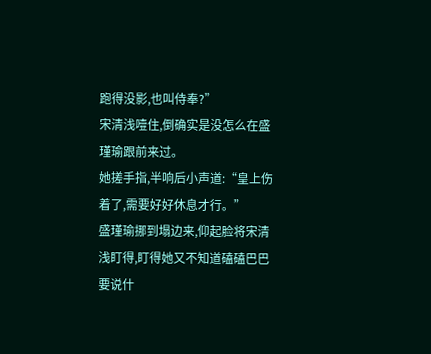跑得没影,也叫侍奉?”
宋清浅噎住,倒确实是没怎么在盛瑾瑜跟前来过。
她搓手指,半响后小声道:“皇上伤着了,需要好好休息才行。”
盛瑾瑜挪到塌边来,仰起脸将宋清浅盯得,盯得她又不知道磕磕巴巴要说什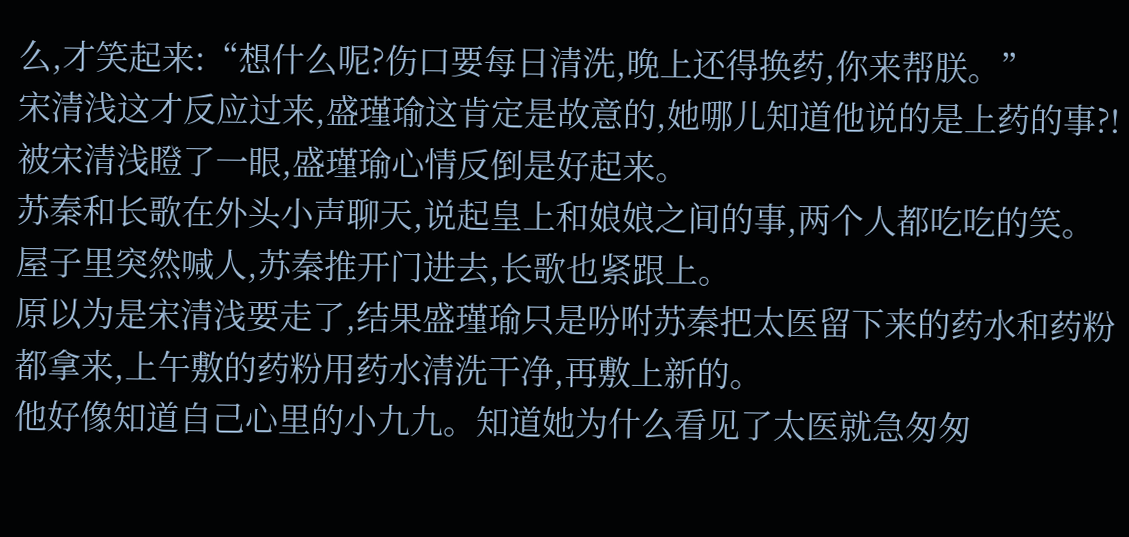么,才笑起来:“想什么呢?伤口要每日清洗,晚上还得换药,你来帮朕。”
宋清浅这才反应过来,盛瑾瑜这肯定是故意的,她哪儿知道他说的是上药的事?!
被宋清浅瞪了一眼,盛瑾瑜心情反倒是好起来。
苏秦和长歌在外头小声聊天,说起皇上和娘娘之间的事,两个人都吃吃的笑。
屋子里突然喊人,苏秦推开门进去,长歌也紧跟上。
原以为是宋清浅要走了,结果盛瑾瑜只是吩咐苏秦把太医留下来的药水和药粉都拿来,上午敷的药粉用药水清洗干净,再敷上新的。
他好像知道自己心里的小九九。知道她为什么看见了太医就急匆匆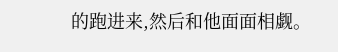的跑进来,然后和他面面相觑。